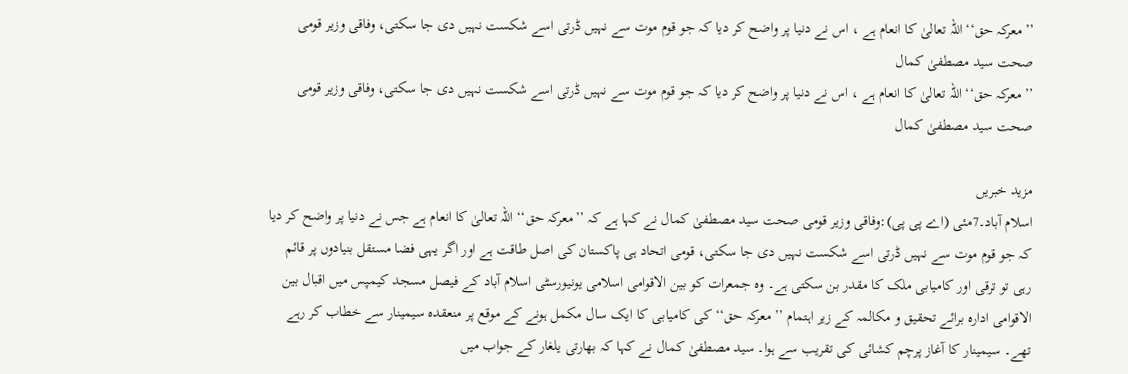’’معرکہ حق‘‘ اللہ تعالیٰ کا انعام ہے ، اس نے دنیا پر واضح کر دیا کہ جو قوم موت سے نہیں ڈرتی اسے شکست نہیں دی جا سکتی، وفاقی وزیر قومی صحت سید مصطفیٰ کمال
’’معرکہ حق‘‘ اللہ تعالیٰ کا انعام ہے ، اس نے دنیا پر واضح کر دیا کہ جو قوم موت سے نہیں ڈرتی اسے شکست نہیں دی جا سکتی، وفاقی وزیر قومی صحت سید مصطفیٰ کمال

مزید خبریں
اسلام آباد۔7مئی (اے پی پی):وفاقی وزیر قومی صحت سید مصطفیٰ کمال نے کہا ہے کہ ’’معرکہ حق‘‘ اللہ تعالیٰ کا انعام ہے جس نے دنیا پر واضح کر دیا کہ جو قوم موت سے نہیں ڈرتی اسے شکست نہیں دی جا سکتی، قومی اتحاد ہی پاکستان کی اصل طاقت ہے اور اگر یہی فضا مستقل بنیادوں پر قائم رہی تو ترقی اور کامیابی ملک کا مقدر بن سکتی ہے۔ وہ جمعرات کو بین الاقوامی اسلامی یونیورسٹی اسلام آباد کے فیصل مسجد کیمپس میں اقبال بین الاقوامی ادارہ برائے تحقیق و مکالمہ کے زیر اہتمام ’’معرکہ حق‘‘ کی کامیابی کا ایک سال مکمل ہونے کے موقع پر منعقدہ سیمینار سے خطاب کر رہے تھے۔ سیمینار کا آغاز پرچم کشائی کی تقریب سے ہوا۔ سید مصطفیٰ کمال نے کہا کہ بھارتی یلغار کے جواب میں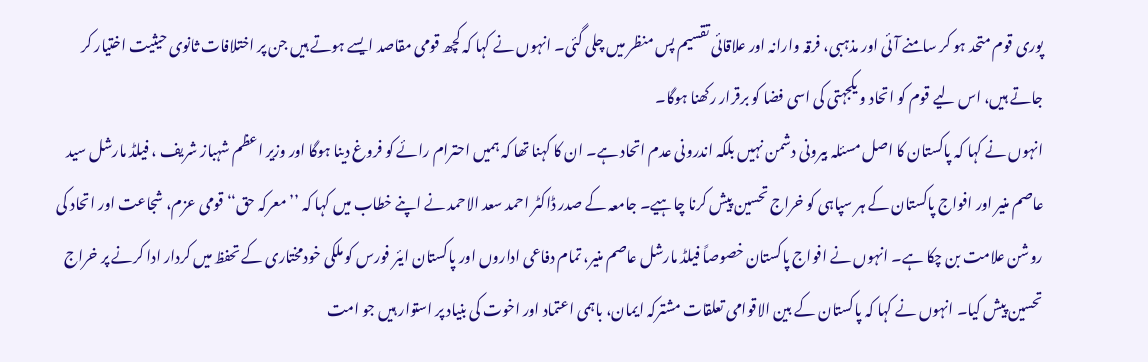پوری قوم متحد ہو کر سامنے آئی اور مذہبی، فرقہ وارانہ اور علاقائی تقسیم پس منظر میں چلی گئی۔ انہوں نے کہا کہ کچھ قومی مقاصد ایسے ہوتے ہیں جن پر اختلافات ثانوی حیثیت اختیار کر جاتے ہیں، اس لیے قوم کو اتحاد و یکجہتی کی اسی فضا کو برقرار رکھنا ہوگا۔
انہوں نے کہا کہ پاکستان کا اصل مسئلہ بیرونی دشمن نہیں بلکہ اندرونی عدم اتحاد ہے۔ ان کا کہنا تھا کہ ہمیں احترام رائے کو فروغ دینا ہوگا اور وزیر اعظم شہباز شریف ، فیلڈ مارشل سید عاصم منیر اور افواج پاکستان کے ہر سپاہی کو خراج تحسین پیش کرنا چاہیے۔ جامعہ کے صدر ڈاکٹر احمد سعد الاحمد نے اپنے خطاب میں کہا کہ ’’معرکہ حق‘‘ قومی عزم، شجاعت اور اتحاد کی روشن علامت بن چکا ہے۔ انہوں نے افواج پاکستان خصوصاً فیلڈ مارشل عاصم منیر، تمام دفاعی اداروں اور پاکستان ایئر فورس کو ملکی خودمختاری کے تحفظ میں کردار ادا کرنے پر خراج تحسین پیش کیا۔ انہوں نے کہا کہ پاکستان کے بین الاقوامی تعلقات مشترکہ ایمان، باہمی اعتماد اور اخوت کی بنیاد پر استوار ہیں جو امت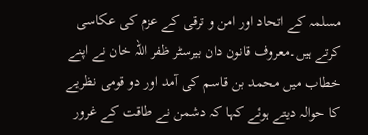مسلمہ کے اتحاد اور امن و ترقی کے عزم کی عکاسی کرتے ہیں۔معروف قانون دان بیرسٹر ظفر اللہ خان نے اپنے خطاب میں محمد بن قاسم کی آمد اور دو قومی نظریے کا حوالہ دیتے ہوئے کہا کہ دشمن نے طاقت کے غرور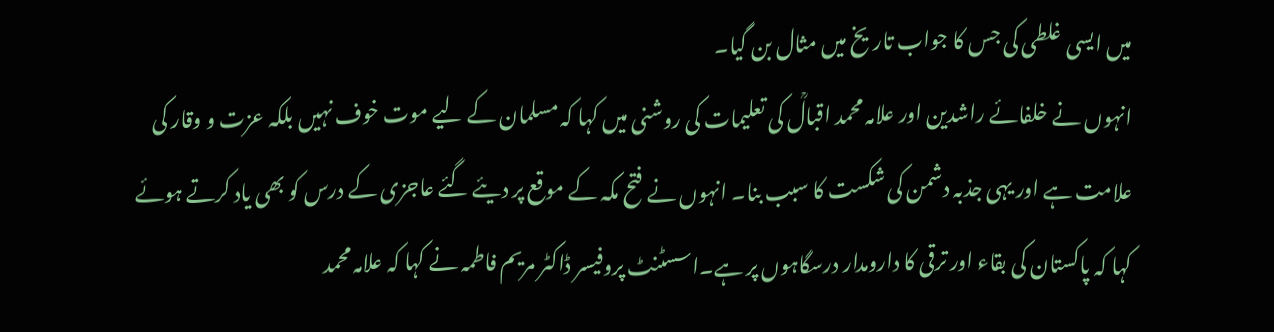میں ایسی غلطی کی جس کا جواب تاریخ میں مثال بن گیا۔
انہوں نے خلفائے راشدین اور علامہ محمد اقبالؒ کی تعلیمات کی روشنی میں کہا کہ مسلمان کے لیے موت خوف نہیں بلکہ عزت و وقار کی علامت ہے اور یہی جذبہ دشمن کی شکست کا سبب بنا۔ انہوں نے فتح مکہ کے موقع پر دیئے گئے عاجزی کے درس کو بھی یاد کرتے ہوئے کہا کہ پاکستان کی بقاء اور ترقی کا دارومدار درسگاہوں پر ہے۔اسسٹنٹ پروفیسر ڈاکٹر مریم فاطمہ نے کہا کہ علامہ محمد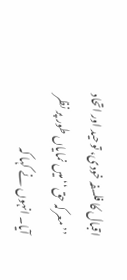اقبال کا فلسفہ خودی، توحید اور اتحاد ’’معرکہ حق‘‘ میں نمایاں طور پر نظر آیا۔ انہوں نے کہا کہ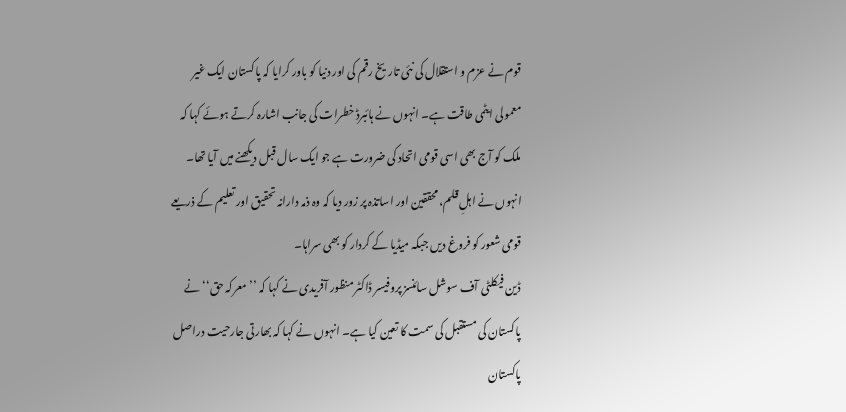قوم نے عزم و استقلال کی نئی تاریخ رقم کی اور دنیا کو باور کرایا کہ پاکستان ایک غیر معمولی ایٹمی طاقت ہے۔ انہوں نے ہائبرڈ خطرات کی جانب اشارہ کرتے ہوئے کہا کہ ملک کو آج بھی اسی قومی اتحاد کی ضرورت ہے جو ایک سال قبل دیکھنے میں آیا تھا۔ انہوں نے اہلِ قلم، محققین اور اساتذہ پر زور دیا کہ وہ ذمہ دارانہ تحقیق اور تعلیم کے ذریعے قومی شعور کو فروغ دیں جبکہ میڈیا کے کردار کو بھی سراہا۔
ڈین فیکلٹی آف سوشل سائنسز پروفیسر ڈاکٹر منظور آفریدی نے کہا کہ ’’معرکہ حق‘‘ نے پاکستان کی مستقبل کی سمت کا تعین کیا ہے۔ انہوں نے کہا کہ بھارتی جارحیت دراصل پاکستان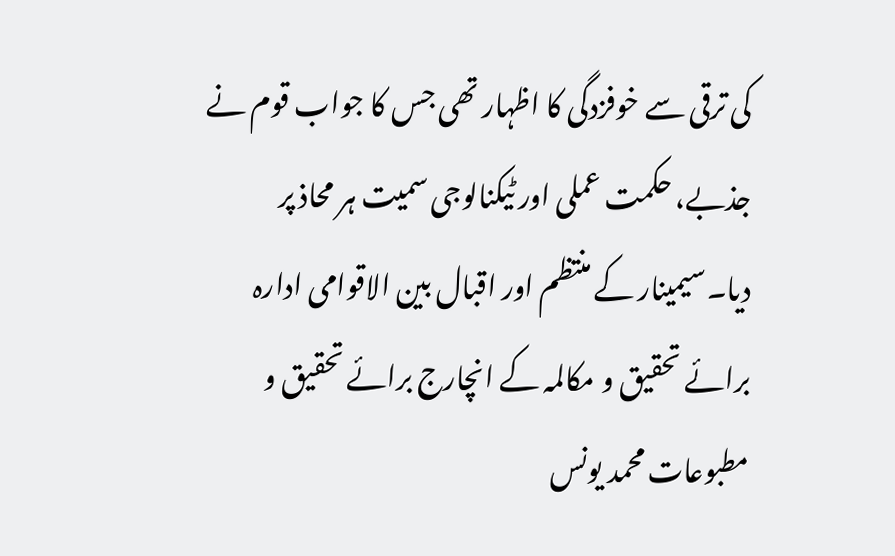کی ترقی سے خوفزدگی کا اظہار تھی جس کا جواب قوم نے جذبے، حکمت عملی اور ٹیکنالوجی سمیت ہر محاذ پر دیا۔سیمینار کے منتظم اور اقبال بین الاقوامی ادارہ برائے تحقیق و مکالمہ کے انچارج برائے تحقیق و مطبوعات محمد یونس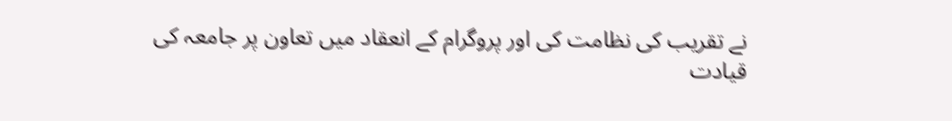نے تقریب کی نظامت کی اور پروگرام کے انعقاد میں تعاون پر جامعہ کی قیادت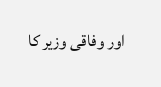اور وفاقی وزیر کا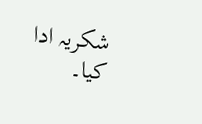شکریہ ادا کیا۔